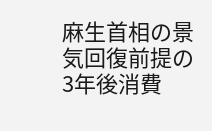麻生首相の景気回復前提の3年後消費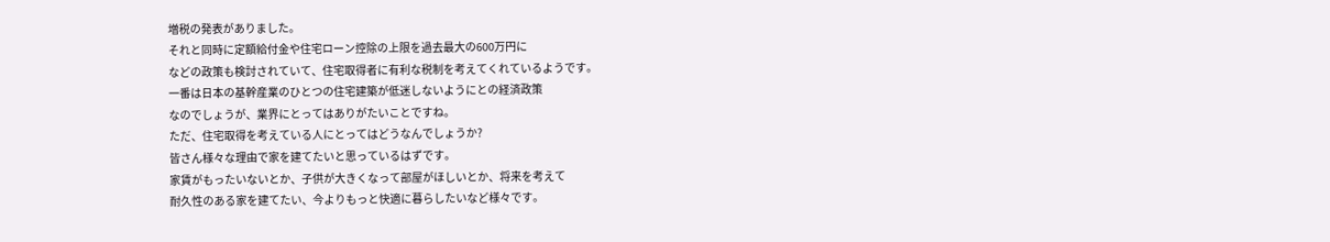増税の発表がありました。
それと同時に定額給付金や住宅ローン控除の上限を過去最大の600万円に
などの政策も検討されていて、住宅取得者に有利な税制を考えてくれているようです。
一番は日本の基幹産業のひとつの住宅建築が低迷しないようにとの経済政策
なのでしょうが、業界にとってはありがたいことですね。
ただ、住宅取得を考えている人にとってはどうなんでしょうか?
皆さん様々な理由で家を建てたいと思っているはずです。
家賃がもったいないとか、子供が大きくなって部屋がほしいとか、将来を考えて
耐久性のある家を建てたい、今よりもっと快適に暮らしたいなど様々です。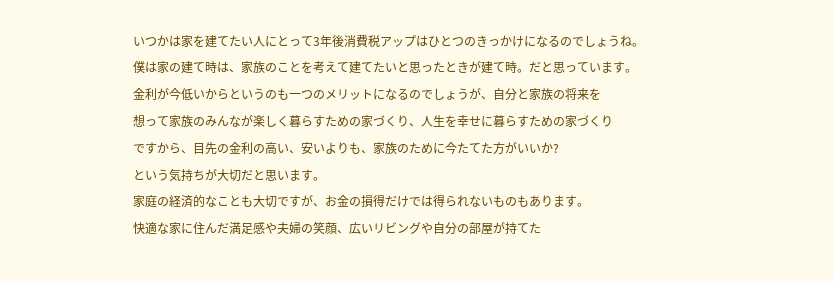いつかは家を建てたい人にとって3年後消費税アップはひとつのきっかけになるのでしょうね。
僕は家の建て時は、家族のことを考えて建てたいと思ったときが建て時。だと思っています。
金利が今低いからというのも一つのメリットになるのでしょうが、自分と家族の将来を
想って家族のみんなが楽しく暮らすための家づくり、人生を幸せに暮らすための家づくり
ですから、目先の金利の高い、安いよりも、家族のために今たてた方がいいか?
という気持ちが大切だと思います。
家庭の経済的なことも大切ですが、お金の損得だけでは得られないものもあります。
快適な家に住んだ満足感や夫婦の笑顔、広いリビングや自分の部屋が持てた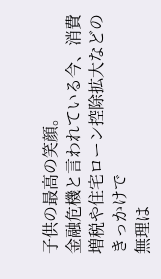子供の最高の笑顔。
金融危機と言われている今、消費増税や住宅ローン控除拡大などのきっかけで
無理は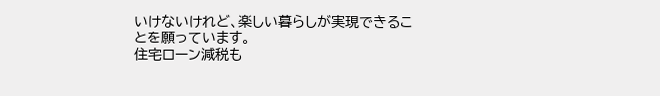いけないけれど、楽しい暮らしが実現できることを願っています。
住宅ローン減税も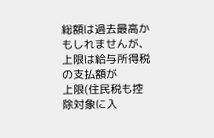総額は過去最高かもしれませんが、上限は給与所得税の支払額が
上限(住民税も控除対象に入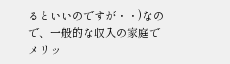るといいのですが・・)なので、一般的な収入の家庭で
メリッ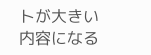トが大きい内容になる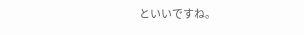といいですね。